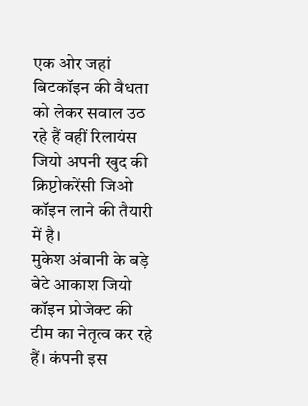एक ओर जहां बिटकॉइन की वैधता को लेकर सवाल उठ रहे हैं वहीं रिलायंस जियो अपनी खुद की क्रिप्टोकरेंसी जिओ कॉइन लाने की तैयारी में है।
मुकेश अंबानी के बड़े बेटे आकाश जियो कॉइन प्रोजेक्ट की टीम का नेतृत्व कर रहे हैं। कंपनी इस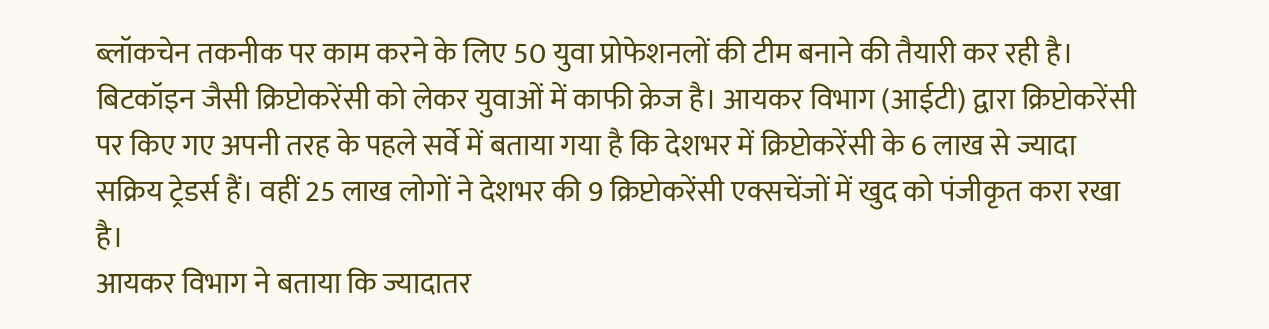ब्लॉकचेन तकनीक पर काम करने के लिए 50 युवा प्रोफेशनलों की टीम बनाने की तैयारी कर रही है।
बिटकॉइन जैसी क्रिप्टोकरेंसी को लेकर युवाओं में काफी क्रेज है। आयकर विभाग (आईटी) द्वारा क्रिप्टोकरेंसी पर किए गए अपनी तरह के पहले सर्वे में बताया गया है कि देशभर में क्रिप्टोकरेंसी के 6 लाख से ज्यादा सक्रिय ट्रेडर्स हैं। वहीं 25 लाख लोगों ने देशभर की 9 क्रिप्टोकरेंसी एक्सचेंजों में खुद को पंजीकृत करा रखा है।
आयकर विभाग ने बताया कि ज्यादातर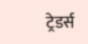ट्रेडर्स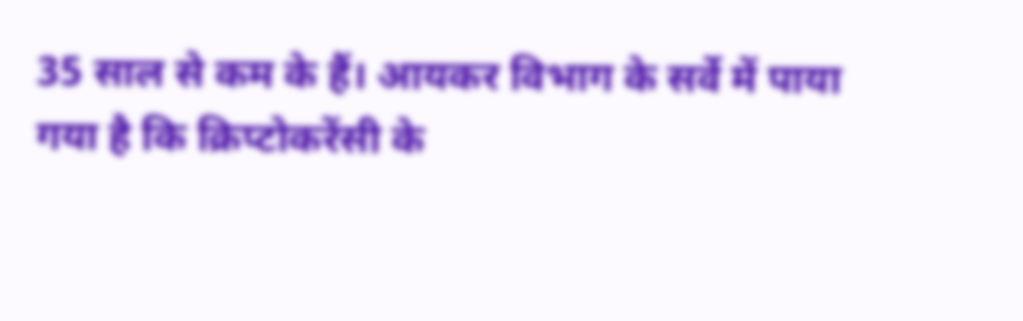35 साल से कम के हैं। आयकर विभाग के सर्वे में पाया गया है कि क्रिप्टोकरेंसी के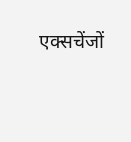एक्सचेंजों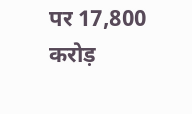पर 17,800 करोड़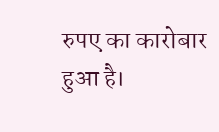रुपए का कारोबार हुआ है।